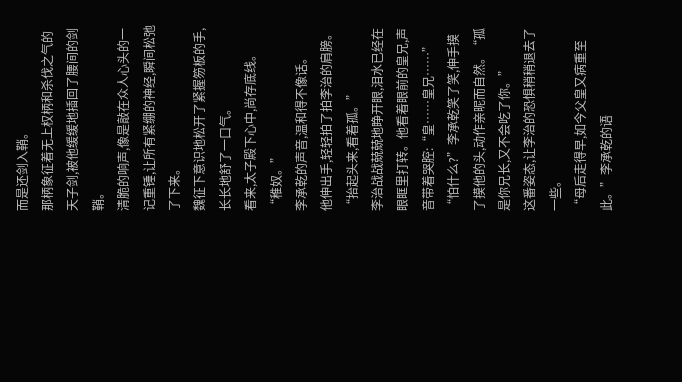而是还剑入鞘。
那柄象征着无上权柄和杀伐之气的天子剑,被他缓缓地插回了腰间的剑鞘。
清脆的响声,像是敲在众人心头的一记重锤,让所有紧绷的神经,瞬间松弛了下来。
魏征下意识地松开了紧握笏板的手,长长地舒了一口气。
看来,太子殿下心中,尚存底线。
“稚奴。”
李承乾的声音,温和得不像话。
他伸出手,轻轻拍了拍李治的肩膀。
“抬起头来,看着孤。”
李治战战兢兢地睁开眼,泪水已经在眼眶里打转。他看着眼前的皇兄,声音带着哭腔:“皇……皇兄……”
“怕什么?”李承乾笑了笑,伸手摸了摸他的头,动作亲昵而自然。“孤是你兄长,又不会吃了你。”
这番姿态,让李治的恐惧稍稍退去了一些。
“母后走得早,如今父皇又病重至此。”李承乾的语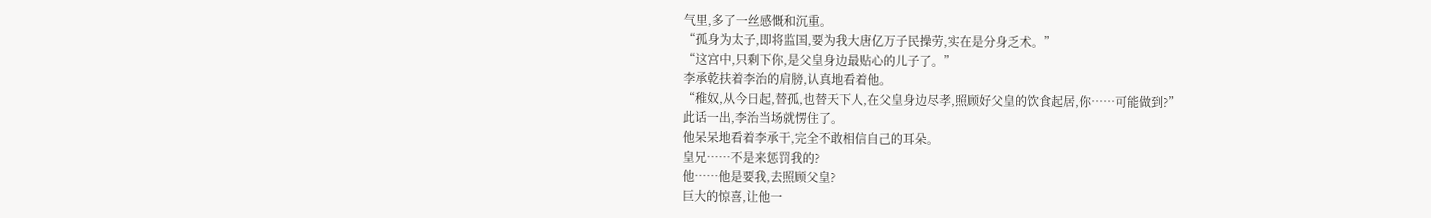气里,多了一丝感慨和沉重。
“孤身为太子,即将监国,要为我大唐亿万子民操劳,实在是分身乏术。”
“这宫中,只剩下你,是父皇身边最贴心的儿子了。”
李承乾扶着李治的肩膀,认真地看着他。
“稚奴,从今日起,替孤,也替天下人,在父皇身边尽孝,照顾好父皇的饮食起居,你……可能做到?”
此话一出,李治当场就愣住了。
他呆呆地看着李承干,完全不敢相信自己的耳朵。
皇兄……不是来惩罚我的?
他……他是要我,去照顾父皇?
巨大的惊喜,让他一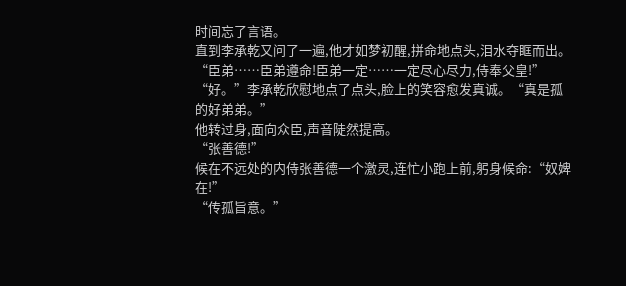时间忘了言语。
直到李承乾又问了一遍,他才如梦初醒,拼命地点头,泪水夺眶而出。
“臣弟……臣弟遵命!臣弟一定……一定尽心尽力,侍奉父皇!”
“好。”李承乾欣慰地点了点头,脸上的笑容愈发真诚。“真是孤的好弟弟。”
他转过身,面向众臣,声音陡然提高。
“张善德!”
候在不远处的内侍张善德一个激灵,连忙小跑上前,躬身候命:“奴婢在!”
“传孤旨意。”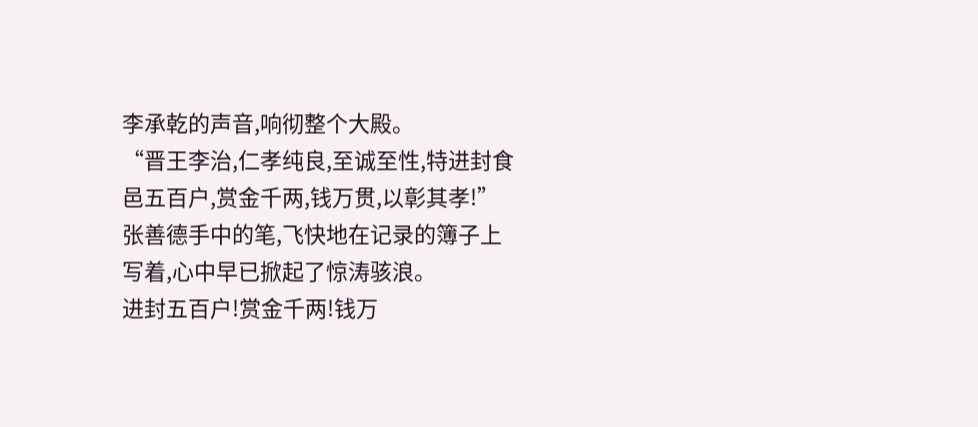李承乾的声音,响彻整个大殿。
“晋王李治,仁孝纯良,至诚至性,特进封食邑五百户,赏金千两,钱万贯,以彰其孝!”
张善德手中的笔,飞快地在记录的簿子上写着,心中早已掀起了惊涛骇浪。
进封五百户!赏金千两!钱万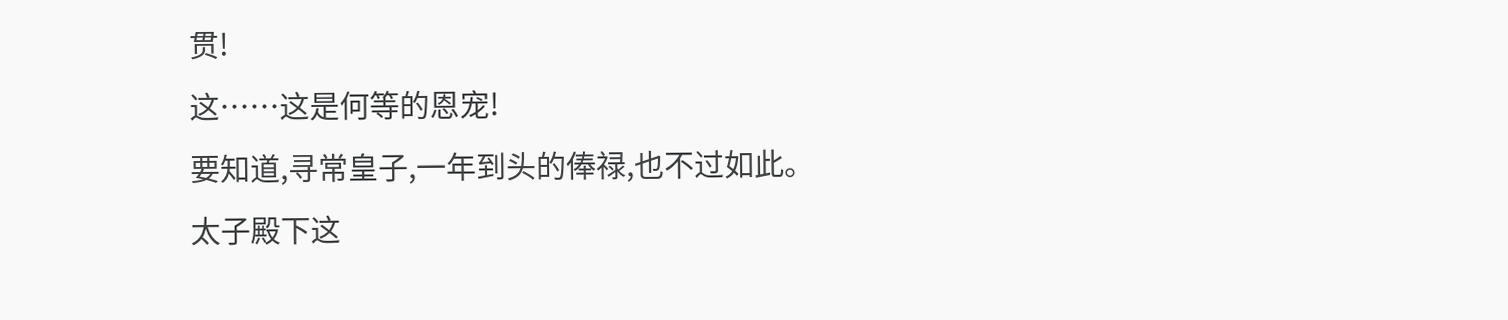贯!
这……这是何等的恩宠!
要知道,寻常皇子,一年到头的俸禄,也不过如此。
太子殿下这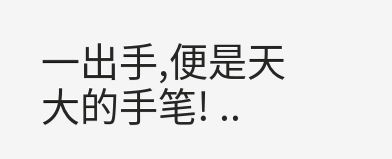一出手,便是天大的手笔! ..